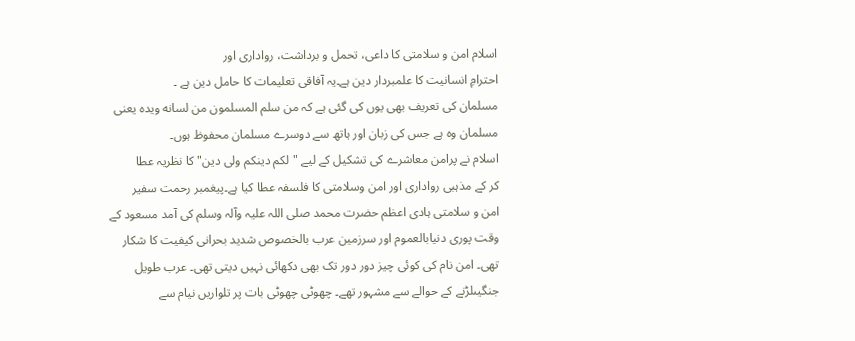اسلام امن و سلامتی کا داعی، تحمل و برداشت، رواداری اور
احترامِ انسانیت کا علمبردار دین ہے۔یہ آفاقی تعلیمات کا حامل دین ہے ۔
مسلمان کی تعریف بھی یوں کی گئی ہے کہ من سلم المسلمون من لسانه ويده یعنی
مسلمان وہ ہے جس کی زبان اور ہاتھ سے دوسرے مسلمان محفوظ ہوں۔
اسلام نے پرامن معاشرے کی تشکیل کے لیے "لکم دینکم ولی دین" کا نظریہ عطا
کر کے مذہبی رواداری اور امن وسلامتی کا فلسفہ عطا کیا ہے۔پیغمبر رحمت سفیر
امن و سلامتی ہادی اعظم حضرت محمد صلی اللہ علیہ وآلہ وسلم کی آمد مسعود کے
وقت پوری دنیابالعموم اور سرزمین عرب بالخصوص شدید بحرانی کیفیت کا شکار
تھی۔ امن نام کی کوئی چیز دور دور تک بھی دکھائی نہیں دیتی تھی۔ عرب طویل
جنگیںلڑنے کے حوالے سے مشہور تھے۔ چھوٹی چھوٹی بات پر تلواریں نیام سے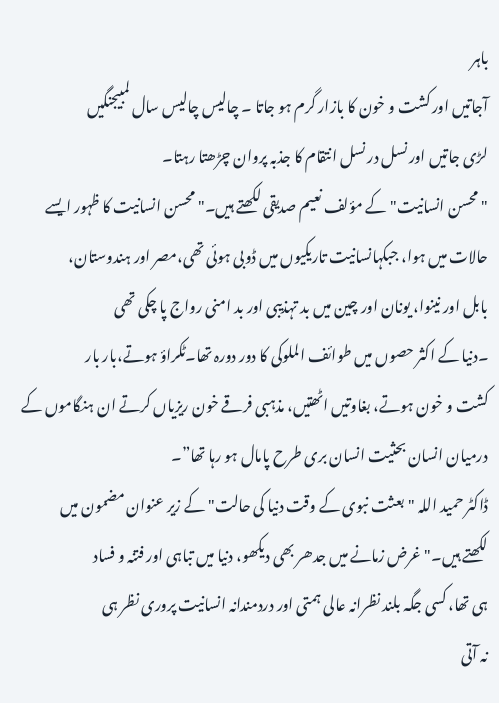باہر
آجاتیں اور کشت و خون کا بازار گرم ہو جاتا ۔ چالیس چالیس سال لمبیجنگیں
لڑی جاتیں اور نسل در نسل انتقام کا جذبہ پروان چڑھتا رہتا۔
"محسن انسانیت" کے مؤلف نعیم صدیقی لکھتے ہیں۔"محسن انسانیت کا ظہور ایسے
حالات میں ہوا، جبکہانسانیت تاریکیوں میں ڈوبی ہوئی تھی،مصر اور ہندوستان،
بابل اور نینوا، یونان اور چین میں بد تہذیبی اور بد امنی رواج پا چکی تھی
۔دنیا کے اکثر حصوں میں طوائف الملوکی کا دور دورہ تھا۔ٹکراؤ ہوتے،بار بار
کشت و خون ہوتے، بغاوتیں اٹھتیں، مذہبی فرقے خون ریزیاں کرتے ان ہنگاموں کے
درمیان انسان بحثیت انسان بری طرح پامال ہو رہا تھا”۔
ڈاکٹر حمید اللہ "بعثت نبوی کے وقت دنیا کی حالت" کے زیر عنوان مضمون میں
لکھتے ہیں۔"غرض زمانے میں جدھر بھی دیکھو، دنیا میں تباہی اور فتنہ و فساد
ہی تھا، کسی جگہ بلند نظرانہ عالی ہمتی اور دردمندانہ انسانیت پروری نظر ہی
نہ آتی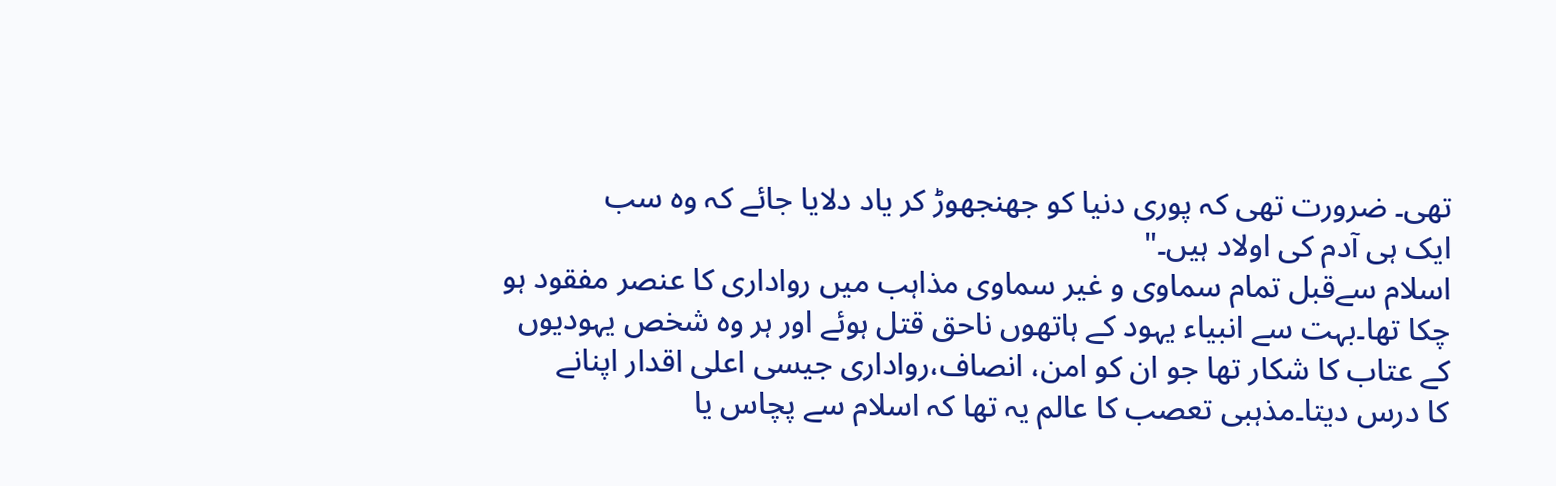تھی۔ ضرورت تھی کہ پوری دنیا کو جھنجھوڑ کر یاد دلایا جائے کہ وہ سب
ایک ہی آدم کی اولاد ہیں۔"
اسلام سےقبل تمام سماوی و غیر سماوی مذاہب میں رواداری کا عنصر مفقود ہو
چکا تھا۔بہت سے انبیاء یہود کے ہاتھوں ناحق قتل ہوئے اور ہر وہ شخص یہودیوں
کے عتاب کا شکار تھا جو ان کو امن، انصاف،رواداری جیسی اعلی اقدار اپنانے
کا درس دیتا۔مذہبی تعصب کا عالم یہ تھا کہ اسلام سے پچاس یا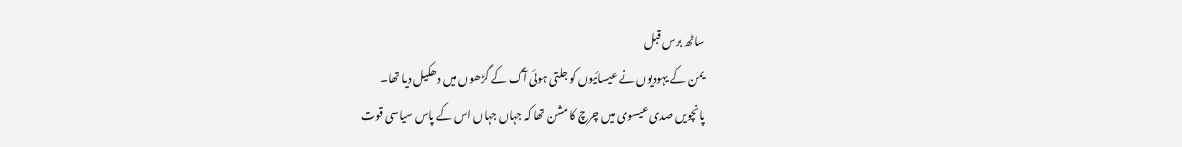ساٹھ برس قبل
یمن کے یہودیوں نے عیسائیوں کو جلتی ہوئی آگ کے گڑھوں میں دھکیل دیا تھا۔
پانچویں صدی عیسوی میں چرچ کا مشن تھا کہ جہاں جہاں اس کے پاس سیاسی قوت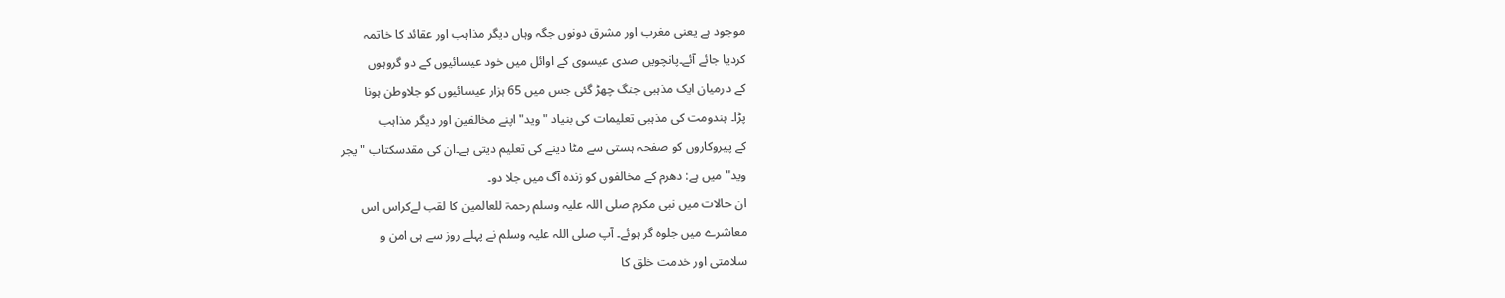موجود ہے یعنی مغرب اور مشرق دونوں جگہ وہاں دیگر مذاہب اور عقائد کا خاتمہ
کردیا جائے آئے۔پانچویں صدی عیسوی کے اوائل میں خود عیسائیوں کے دو گروہوں
کے درمیان ایک مذہبی جنگ چھڑ گئی جس میں 65 ہزار عیسائیوں کو جلاوطن ہونا
پڑا۔ ہندومت کی مذہبی تعلیمات کی بنیاد "وید" اپنے مخالفین اور دیگر مذاہب
کے پیروکاروں کو صفحہ ہستی سے مٹا دینے کی تعلیم دیتی ہے۔ان کی مقدسکتاب "یجر
وید" میں ہے: دھرم کے مخالفوں کو زندہ آگ میں جلا دو۔
ان حالات میں نبی مکرم صلی اللہ علیہ وسلم رحمۃ للعالمین کا لقب لےکراس اس
معاشرے میں جلوہ گر ہوئے۔ آپ صلی اللہ علیہ وسلم نے پہلے روز سے ہی امن و
سلامتی اور خدمت خلق کا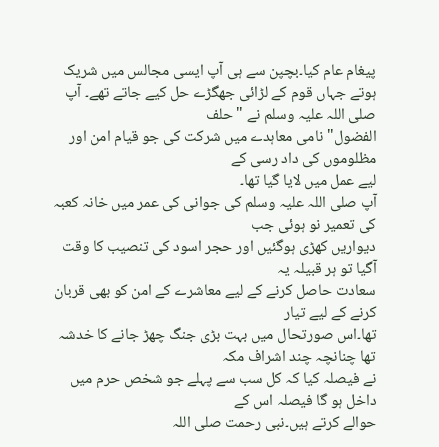پیغام عام کیا۔بچپن سے ہی آپ ایسی مجالس میں شریک
ہوتے جہاں قوم کے لڑائی جھگڑے حل کیے جاتے تھے۔ آپ صلی اللہ علیہ وسلم نے "حلف
الفضول" نامی معاہدے میں شرکت کی جو قیام امن اور مظلوموں کی داد رسی کے
لیے عمل میں لایا گیا تھا۔
آپ صلی اللہ علیہ وسلم کی جوانی کی عمر میں خانہ کعبہ کی تعمیر نو ہوئی جب
دیواریں کھڑی ہوگئیں اور حجر اسود کی تنصیب کا وقت آگیا تو ہر قبیلہ یہ
سعادت حاصل کرنے کے لیے معاشرے کے امن کو بھی قربان کرنے کے لیے تیار
تھا۔اس صورتحال میں بہت بڑی جنگ چھڑ جانے کا خدشہ تھا چنانچہ چند اشراف مکہ
نے فیصلہ کیا کہ کل سب سے پہلے جو شخص حرم میں داخل ہو گا فیصلہ اس کے
حوالے کرتے ہیں۔نبی رحمت صلی اللہ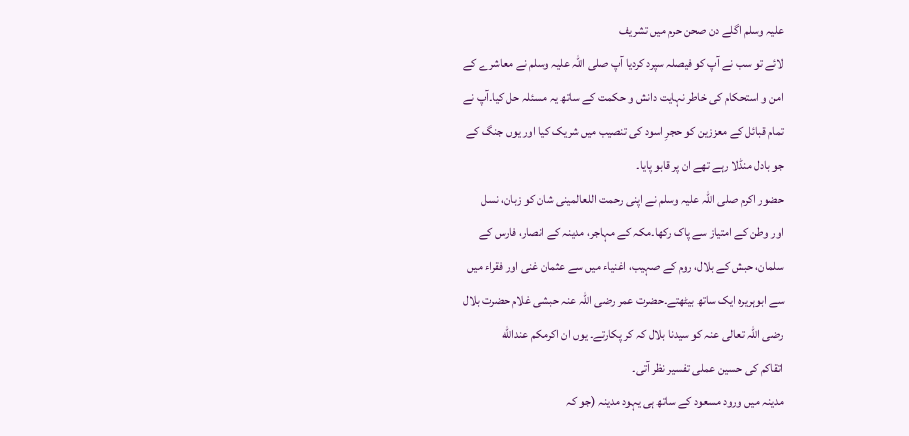علیہ وسلم اگلے دن صحن حرم میں تشریف
لائے تو سب نے آپ کو فیصلہ سپرد کردیا آپ صلی اللہ علیہ وسلم نے معاشرے کے
امن و استحکام کی خاطر نہایت دانش و حکمت کے ساتھ یہ مسئلہ حل کیا۔آپ نے
تمام قبائل کے معززین کو حجرِ اسود کی تنصیب میں شریک کیا اور یوں جنگ کے
جو بادل منڈلا رہے تھے ان پر قابو پایا۔
حضور اکرم صلی اللہ علیہ وسلم نے اپنی رحمت اللعالمینی شان کو زبان، نسل
اور وطن کے امتیاز سے پاک رکھا۔مکہ کے مہاجر، مدینہ کے انصار، فارس کے
سلمان، حبش کے بلال، روم کے صہیب، اغنیاء میں سے عثمان غنی اور فقراء میں
سے ابوہریرہ ایک ساتھ بیٹھتے۔حضرت عمر رضی اللہ عنہ حبشی غلام حضرت بلال
رضی اللہ تعالی عنہ کو سیدنا بلال کہ کر پکارتے۔ یوں ان اکرمکم عندالله
اتقاکم کی حسین عملی تفسیر نظر آتی۔
مدینہ میں ورود مسعود کے ساتھ ہی یہود مدینہ (جو کہ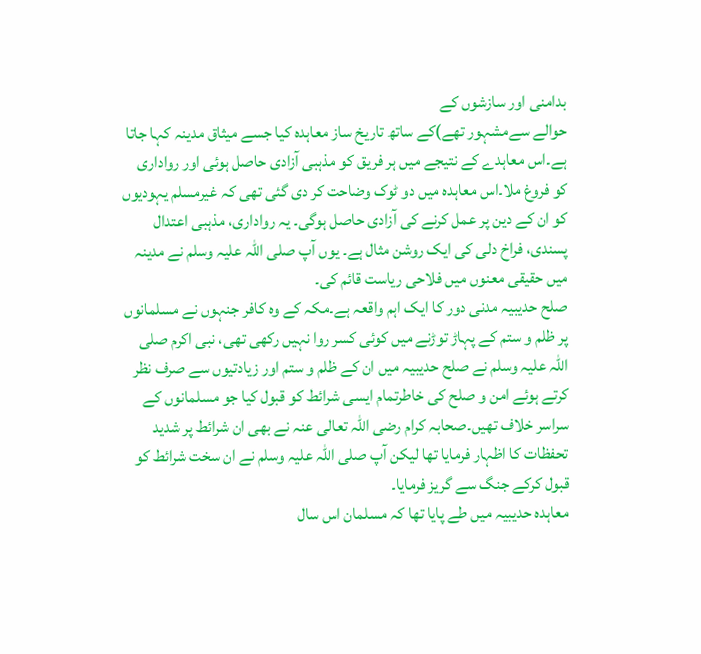بدامنی اور سازشوں کے
حوالے سےمشہور تھے)کے ساتھ تاریخ ساز معاہدہ کیا جسے میثاق مدینہ کہا جاتا
ہے۔اس معاہدے کے نتیجے میں ہر فریق کو مذہبی آزادی حاصل ہوئی اور رواداری
کو فروغ ملا۔اس معاہدہ میں دو ٹوک وضاحت کر دی گئی تھی کہ غیرمسلم یہودیوں
کو ان کے دین پر عمل کرنے کی آزادی حاصل ہوگی۔ یہ رواداری، مذہبی اعتدال
پسندی، فراخ دلی کی ایک روشن مثال ہے۔ یوں آپ صلی اللہ علیہ وسلم نے مدینہ
میں حقیقی معنوں میں فلاحی ریاست قائم کی۔
صلح حدیبیہ مدنی دور کا ایک اہم واقعہ ہے۔مکہ کے وہ کافر جنہوں نے مسلمانوں
پر ظلم و ستم کے پہاڑ توڑنے میں کوئی کسر روا نہیں رکھی تھی، نبی اکرم صلی
اللہ علیہ وسلم نے صلح حدیبیہ میں ان کے ظلم و ستم اور زیادتیوں سے صرف نظر
کرتے ہوئے امن و صلح کی خاطرتمام ایسی شرائط کو قبول کیا جو مسلمانوں کے
سراسر خلاف تھیں۔صحابہ کرام رضی اللہ تعالی عنہ نے بھی ان شرائط پر شدید
تحفظات کا اظہار فرمایا تھا لیکن آپ صلی اللہ علیہ وسلم نے ان سخت شرائط کو
قبول کرکے جنگ سے گریز فرمایا۔
معاہدہ حدیبیہ میں طے پایا تھا کہ مسلمان اس سال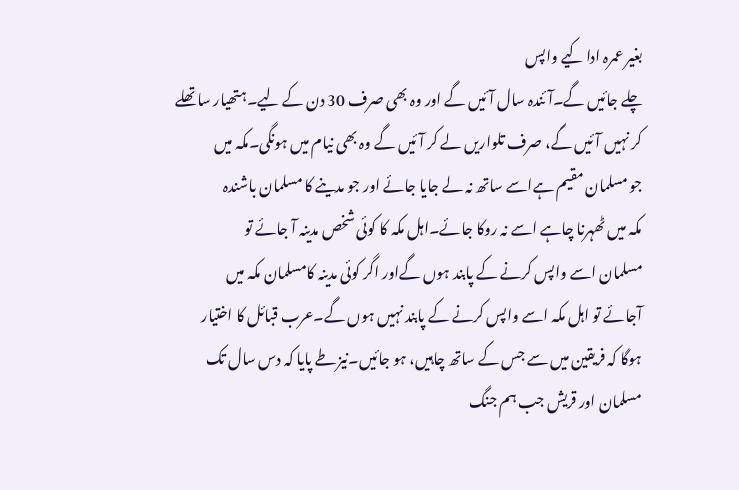بغیر عمرہ ادا کیے واپس
چلے جائیں گے۔آئندہ سال آئیں گے اور وہ بھی صرف 30 دن کے لیے۔ہتھیار ساتھلے
کر نہیں آئیں گے، صرف تلواریں لے کر آئیں گے وہ بھی نیام میں ہونگی۔مکہ میں
جو مسلمان مقیم ہےاسے ساتھ نہ لے جایا جائے اور جو مدینے کا مسلمان باشندہ
مکہ میں ٹھہرنا چاہے اسے نہ روکا جائے۔اہل مکہ کا کوئی شخص مدینہ آ جائے تو
مسلمان اسے واپس کرنے کے پابند ہوں گےاور اگر کوئی مدینہ کامسلمان مکہ میں
آجائے تو اہل مکہ اسے واپس کرنے کے پابند نہیں ہوں گے۔عرب قبائل کا اختیار
ہوگا کہ فریقین میں سے جس کے ساتھ چاہیں، ہو جائیں۔نیزطے پایا کہ دس سال تک
مسلمان اور قریش جب ہم جنگ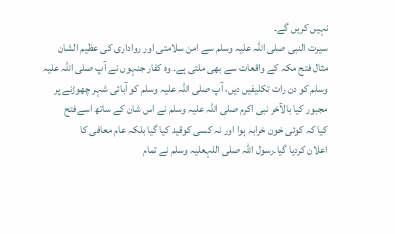نہیں کریں گے۔
سیرت النبی صلی اللہ علیہ وسلم سے امن سلامتی اور رواداری کی عظیم الشان
مثال فتح مکہ کے واقعات سے بھی ملتی ہے۔ وہ کفار جنہوں نے آپ صلی اللہ علیہ
وسلم کو دن رات تکلیفیں دیں، آپ صلی اللہ علیہ وسلم کو آبائی شہر چھوڑنے پر
مجبور کیا بالآخر نبی اکرم صلی اللہ علیہ وسلم نے اس شان کے ساتھ اسےفتح
کیا کہ کوئی خون خرابہ ہوا اور نہ کسی کوقید کیا گیا بلکہ عام معافی کا
اعلان کردیا گیا۔رسول اللہ صلی اللہعلیہ وسلم نے تمام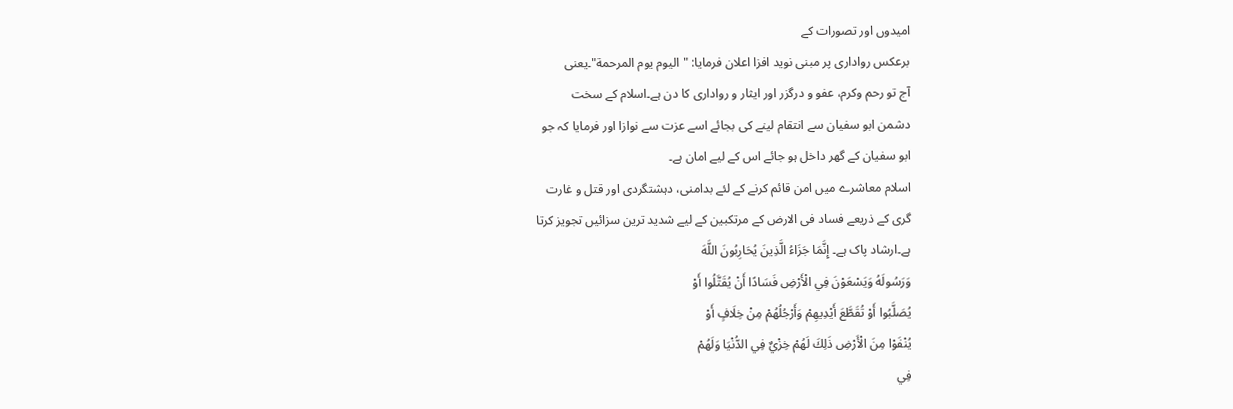امیدوں اور تصورات کے
برعکس رواداری پر مبنی نوید افزا اعلان فرمایا: "اليوم يوم المرحمة"۔یعنی
آج تو رحم وکرم، عفو و درگزر اور ایثار و رواداری کا دن ہے۔اسلام کے سخت
دشمن ابو سفیان سے انتقام لینے کی بجائے اسے عزت سے نوازا اور فرمایا کہ جو
ابو سفیان کے گھر داخل ہو جائے اس کے لیے امان ہے۔
اسلام معاشرے میں امن قائم کرنے کے لئے بدامنی، دہشتگردی اور قتل و غارت
گری کے ذریعے فساد فی الارض کے مرتکبین کے لیے شدید ترین سزائیں تجویز کرتا
ہے۔ارشاد پاک ہے۔ إِنَّمَا جَزَاءُ الَّذِينَ يُحَارِبُونَ اللَّهَ
وَرَسُولَهُ وَيَسْعَوْنَ فِي الْأَرْضِ فَسَادًا أَنْ يُقَتَّلُوا أَوْ
يُصَلَّبُوا أَوْ تُقَطَّعَ أَيْدِيهِمْ وَأَرْجُلُهُمْ مِنْ خِلَافٍ أَوْ
يُنْفَوْا مِنَ الْأَرْضِ ذَلِكَ لَهُمْ خِزْيٌ فِي الدُّنْيَا وَلَهُمْ
فِي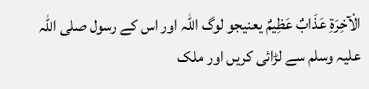الْآخِرَةِ عَذَابٌ عَظِيمٌ یعنیجو لوگ اللہ اور اس کے رسول صلی اللہ
علیہ وسلم سے لڑائی کریں اور ملک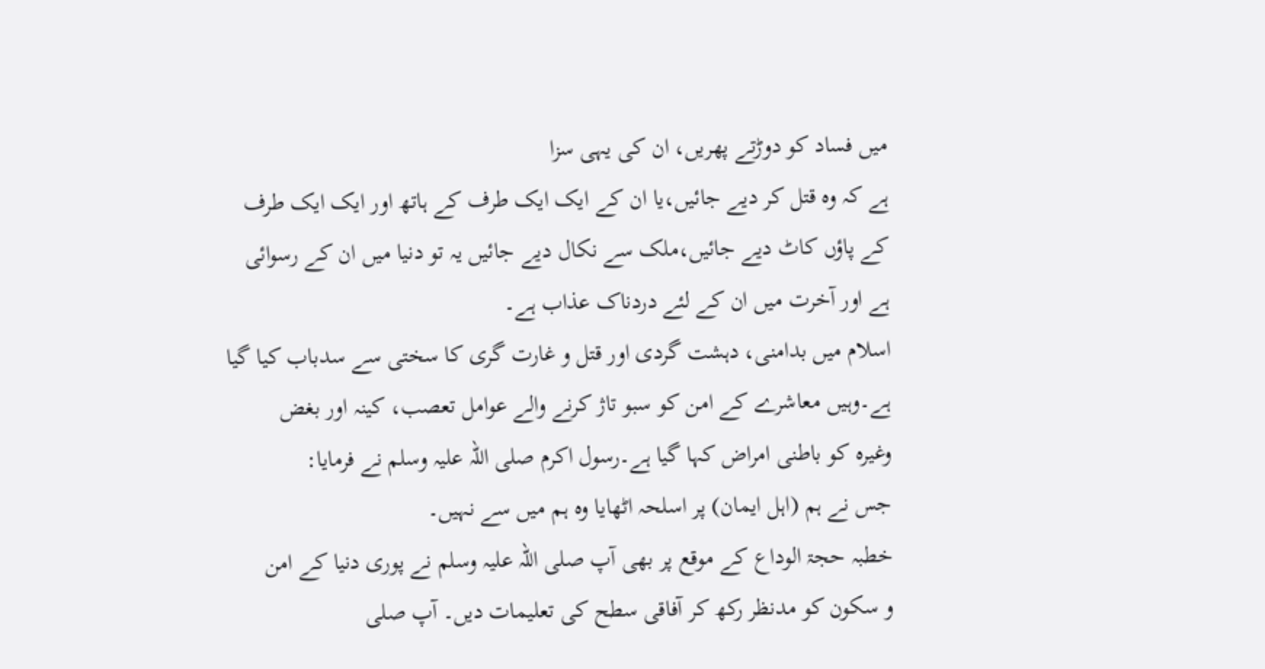میں فساد کو دوڑتے پھریں، ان کی یہی سزا
ہے کہ وہ قتل کر دیے جائیں،یا ان کے ایک ایک طرف کے ہاتھ اور ایک ایک طرف
کے پاؤں کاٹ دیے جائیں،ملک سے نکال دیے جائیں یہ تو دنیا میں ان کے رسوائی
ہے اور آخرت میں ان کے لئے دردناک عذاب ہے۔
اسلام میں بدامنی، دہشت گردی اور قتل و غارت گری کا سختی سے سدباب کیا گیا
ہے۔وہیں معاشرے کے امن کو سبو تاژ کرنے والے عوامل تعصب، کینہ اور بغض
وغیرہ کو باطنی امراض کہا گیا ہے۔رسول اکرم صلی اللہ علیہ وسلم نے فرمایا:
جس نے ہم (اہل ایمان) پر اسلحہ اٹھایا وہ ہم میں سے نہیں۔
خطبہ حجۃ الوداع کے موقع پر بھی آپ صلی اللہ علیہ وسلم نے پوری دنیا کے امن
و سکون کو مدنظر رکھ کر آفاقی سطح کی تعلیمات دیں۔ آپ صلی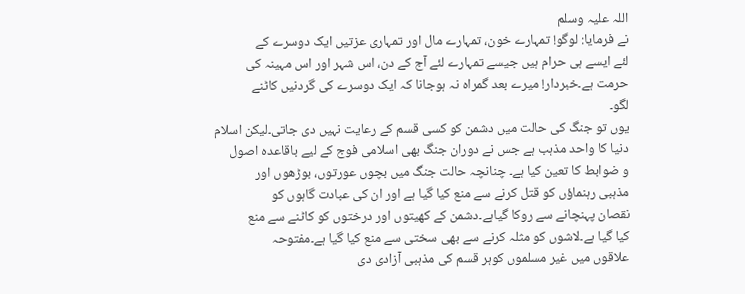اللہ علیہ وسلم
نے فرمایا: لوگو! تمہارے خون، تمہارے مال اور تمہاری عزتیں ایک دوسرے کے
لئے ایسے ہی حرام ہیں جیسے تمہارے لئے آج کے دن، اس شہر اور اس مہینہ کی
حرمت ہے۔خبردار! میرے بعد گمراہ نہ ہوجانا کہ ایک دوسرے کی گردنیں کاٹنے
لگو۔
یوں تو جنگ کی حالت میں دشمن کو کسی قسم کے رعایت نہیں دی جاتی۔لیکن اسلام
دنیا کا واحد مذہب ہے جس نے دوران جنگ بھی اسلامی فوج کے لیے باقاعدہ اصول
و ضوابط کا تعین کیا ہے۔ چنانچہ حالت جنگ میں بچوں عورتوں، بوڑھوں اور
مذہبی رہنماؤں کو قتل کرنے سے منع کیا گیا ہے اور ان کی عبادت گاہوں کو
نقصان پہنچانے سے روکا گیاہے۔دشمن کے کھیتوں اور درختوں کو کاٹنے سے منع
کیا گیا ہے۔لاشوں کو مثلہ کرنے سے بھی سختی سے منع کیا گیا ہے۔مفتوحہ
علاقوں میں غیر مسلموں کوہر قسم کی مذہبی آزادی دی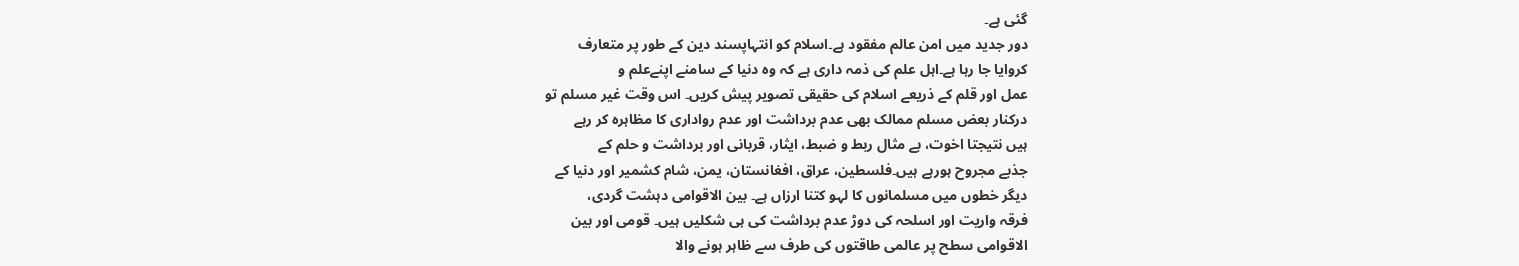گئی ہے۔
دور جدید میں امن عالم مفقود ہے۔اسلام کو انتہاپسند دین کے طور پر متعارف
کروایا جا رہا ہے۔اہل علم کی ذمہ داری ہے کہ وہ دنیا کے سامنے اپنےعلم و
عمل اور قلم کے ذریعے اسلام کی حقیقی تصویر پیش کریں۔ اس وقت غیر مسلم تو
درکنار بعض مسلم ممالک بھی عدم برداشت اور عدم رواداری کا مظاہرہ کر رہے
ہیں نتیجتا اخوت، بے مثال ربط و ضبط، ایثار، قربانی اور برداشت و حلم کے
جذبے مجروح ہورہے ہیں۔فلسطین، عراق، افغانستان، یمن، شام کشمیر اور دنیا کے
دیگر خطوں میں مسلمانوں کا لہو کتنا ارزاں ہے۔ بین الاقوامی دہشت گردی،
فرقہ واریت اور اسلحہ کی دوڑ عدم برداشت کی ہی شکلیں ہیں۔ قومی اور بین
الاقوامی سطح پر عالمی طاقتوں کی طرف سے ظاہر ہونے والا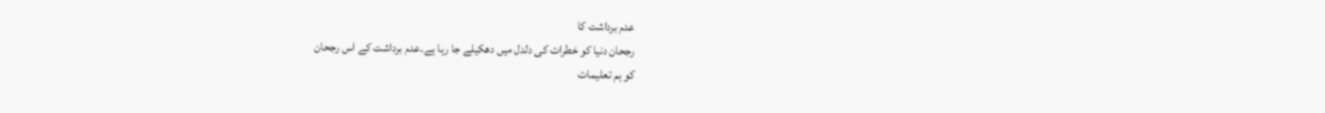عدم برداشت کا
رجحان دنیا کو خطرات کی دلدل میں دھکیلے جا رہا ہے۔عدم برداشت کے اس رجحان
کو ہم تعلیمات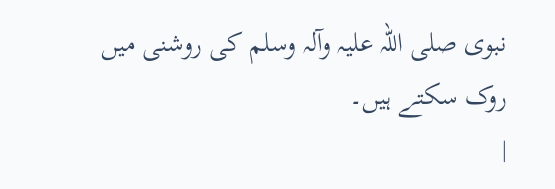نبوی صلی اللہ علیہ وآلہ وسلم کی روشنی میں روک سکتے ہیں۔
|